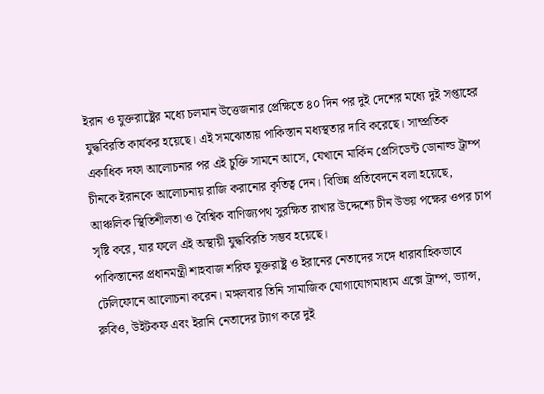ইরান ও যুক্তরাষ্ট্রের মধ্যে চলমান উত্তেজনার প্রেক্ষিতে ৪০ দিন পর দুই দেশের মধ্যে দুই সপ্তাহের যুদ্ধবিরতি কার্যকর হয়েছে। এই সমঝোতায় পাকিস্তান মধ্যস্থতার দাবি করেছে। সাম্প্রতিক একাধিক দফা আলোচনার পর এই চুক্তি সামনে আসে, যেখানে মার্কিন প্রেসিডেন্ট ডোনাল্ড ট্রাম্প চীনকে ইরানকে আলোচনায় রাজি করানোর কৃতিত্ব দেন। বিভিন্ন প্রতিবেদনে বলা হয়েছে, আঞ্চলিক স্থিতিশীলতা ও বৈশ্বিক বাণিজ্যপথ সুরক্ষিত রাখার উদ্দেশ্যে চীন উভয় পক্ষের ওপর চাপ সৃষ্টি করে, যার ফলে এই অস্থায়ী যুদ্ধবিরতি সম্ভব হয়েছে।
পাকিস্তানের প্রধানমন্ত্রী শাহবাজ শরিফ যুক্তরাষ্ট্র ও ইরানের নেতাদের সঙ্গে ধারাবাহিকভাবে টেলিফোনে আলোচনা করেন। মঙ্গলবার তিনি সামাজিক যোগাযোগমাধ্যম এক্সে ট্রাম্প, ভ্যান্স, রুবিও, উইটকফ এবং ইরানি নেতাদের ট্যাগ করে দুই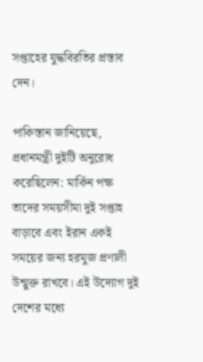সপ্তাহের যুদ্ধবিরতির প্রস্তাব দেন।

পাকিস্তান জানিয়েছে, প্রধানমন্ত্রী দুইটি অনুরোধ করেছিলেন: মার্কিন পক্ষ তাদের সময়সীমা দুই সপ্তাহ বাড়াবে এবং ইরান একই সময়ের জন্য হরমুজ প্রণালী উন্মুক্ত রাখবে। এই উদ্যোগ দুই দেশের মধ্যে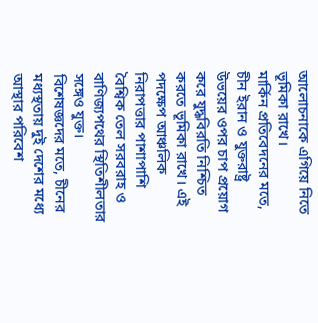আলোচনাকে এগিয়ে নিতে ভূমিকা রাখে।
মার্কিন প্রতিবেদনের মতে, চীন ইরান ও যুক্তরাষ্ট্র উভয়ের ওপর চাপ প্রয়োগ করে যুদ্ধবিরতি নিশ্চিত করতে ভূমিকা রাখে। এই পদক্ষেপ আঞ্চলিক নিরাপত্তার পাশাপাশি বৈশ্বিক তেল সরবরাহ ও বাণিজ্যপথের স্থিতিশীলতার সঙ্গেও যুক্ত।
বিশেষজ্ঞদের মতে, চীনের মধ্যস্থতায় দুই দেশের মধ্যে আস্থার পরিবেশ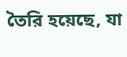তৈরি হয়েছে, যা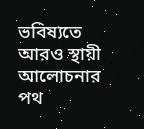ভবিষ্যতে আরও স্থায়ী আলোচনার পথ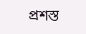প্রশস্ত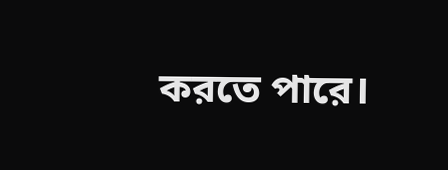করতে পারে।